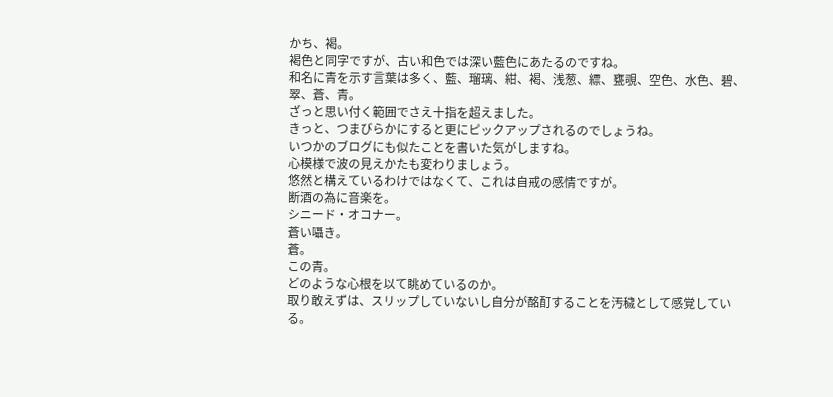かち、褐。
褐色と同字ですが、古い和色では深い藍色にあたるのですね。
和名に青を示す言葉は多く、藍、瑠璃、紺、褐、浅葱、縹、甕覗、空色、水色、碧、翠、蒼、青。
ざっと思い付く範囲でさえ十指を超えました。
きっと、つまびらかにすると更にピックアップされるのでしょうね。
いつかのブログにも似たことを書いた気がしますね。
心模様で波の見えかたも変わりましょう。
悠然と構えているわけではなくて、これは自戒の感情ですが。
断酒の為に音楽を。
シニード・オコナー。
蒼い囁き。
蒼。
この青。
どのような心根を以て眺めているのか。
取り敢えずは、スリップしていないし自分が酩酊することを汚穢として感覚している。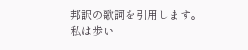邦訳の歌詞を引用します。
私は歩い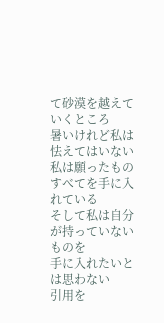て砂漠を越えていくところ
暑いけれど私は怯えてはいない
私は願ったものすべてを手に入れている
そして私は自分が持っていないものを
手に入れたいとは思わない
引用を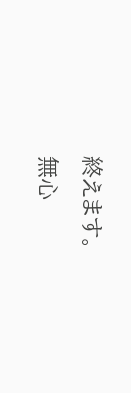終えます。
無心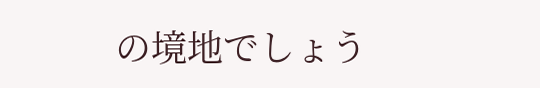の境地でしょう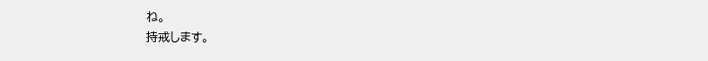ね。
持戒します。